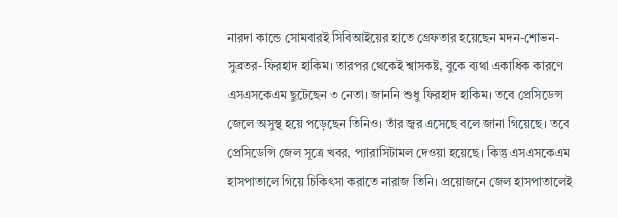নারদা কান্ডে সোমবারই সিবিআইয়ের হাতে গ্রেফতার হয়েছেন মদন-শোভন-সুব্রতর-ফিরহাদ হাকিম। তারপর থেকেই শ্বাসকষ্ট, বুকে ব্যথা একাধিক কারণে এসএসকেএম ছুটেছেন ৩ নেতা। জাননি শুধু ফিরহাদ হাকিম। তবে প্রেসিডেন্স জেলে অসুস্থ হয়ে পড়েছেন তিনিও। তাঁর জ্বর এসেছে বলে জানা গিয়েছে। তবে প্রেসিডেন্সি জেল সূত্রে খবর, প্যারাসিটামল দেওয়া হয়েছে। কিন্তু এসএসকেএম হাসপাতালে গিয়ে চিকিৎসা করাতে নারাজ তিনি। প্রয়োজনে জেল হাসপাতালেই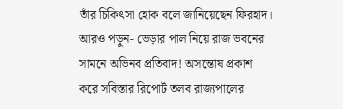তাঁর চিকিৎসা হোক বলে জানিয়েছেন ফিরহাদ।
আরও পড়ুন- ভেড়ার পাল নিয়ে রাজ ভবনের সামনে অভিনব প্রতিবাদ! অসন্তোষ প্রকাশ করে সবিস্তার রিপোর্ট তলব রাজ্যপালের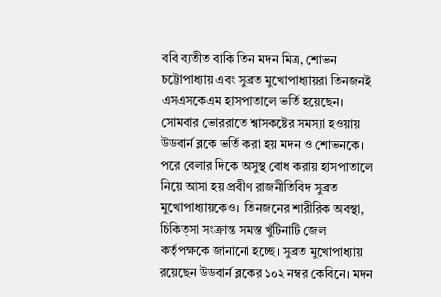ববি ব্যতীত বাকি তিন মদন মিত্র, শোভন চট্টোপাধ্যায় এবং সুব্রত মুখোপাধ্যায়রা তিনজনই এসএসকেএম হাসপাতালে ভর্তি হয়েছেন। সোমবার ভোররাতে শ্বাসকষ্টের সমস্যা হওয়ায় উডবার্ন ব্লকে ভর্তি করা হয় মদন ও শোভনকে। পরে বেলার দিকে অসুস্থ বোধ করায় হাসপাতালে নিয়ে আসা হয় প্রবীণ রাজনীতিবিদ সুব্রত মুখোপাধ্যায়কেও। তিনজনের শারীরিক অবস্থা, চিকিত্সা সংক্রান্ত সমস্ত খুঁটিনাটি জেল কর্তৃপক্ষকে জানানো হচ্ছে। সুব্রত মুখোপাধ্যায় রয়েছেন উডবার্ন ব্লকের ১০২ নম্বর কেবিনে। মদন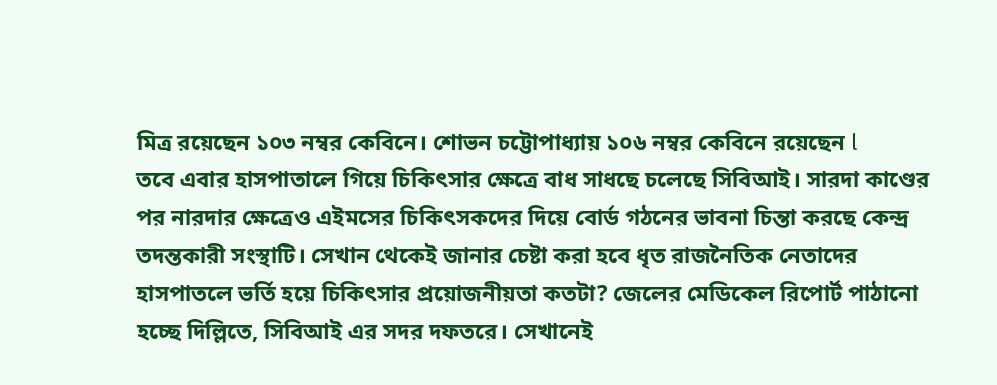মিত্র রয়েছেন ১০৩ নম্বর কেবিনে। শোভন চট্টোপাধ্যায় ১০৬ নম্বর কেবিনে রয়েছেন l
তবে এবার হাসপাতালে গিয়ে চিকিৎসার ক্ষেত্রে বাধ সাধছে চলেছে সিবিআই। সারদা কাণ্ডের পর নারদার ক্ষেত্রেও এইমসের চিকিৎসকদের দিয়ে বোর্ড গঠনের ভাবনা চিন্তা করছে কেন্দ্র তদন্তকারী সংস্থাটি। সেখান থেকেই জানার চেষ্টা করা হবে ধৃত রাজনৈতিক নেতাদের হাসপাতলে ভর্তি হয়ে চিকিৎসার প্রয়োজনীয়তা কতটা? জেলের মেডিকেল রিপোর্ট পাঠানো হচ্ছে দিল্লিতে, সিবিআই এর সদর দফতরে। সেখানেই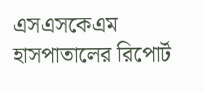এসএসকেএম হাসপাতালের রিপোর্ট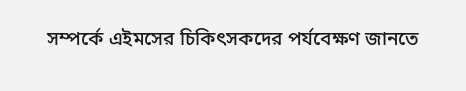সম্পর্কে এইমসের চিকিৎসকদের পর্যবেক্ষণ জানতে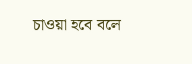চাওয়া হবে বলে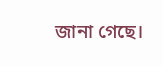জানা গেছে।